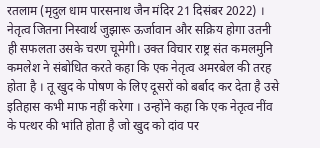रतलाम (मृदुल धाम पारसनाथ जैन मंदिर 21 दिसंबर 2022) । नेतृत्व जितना निस्वार्थ जुझारू ऊर्जावान और सक्रिय होगा उतनी ही सफलता उसके चरण चूमेगी। उक्त विचार राष्ट्र संत कमलमुनि कमलेश ने संबोधित करते कहा कि एक नेतृत्व अमरबेल की तरह होता है । तू खुद के पोषण के लिए दूसरों को बर्बाद कर देता है उसे इतिहास कभी माफ नहीं करेगा । उन्होंने कहा कि एक नेतृत्व नींव के पत्थर की भांति होता है जो खुद को दांव पर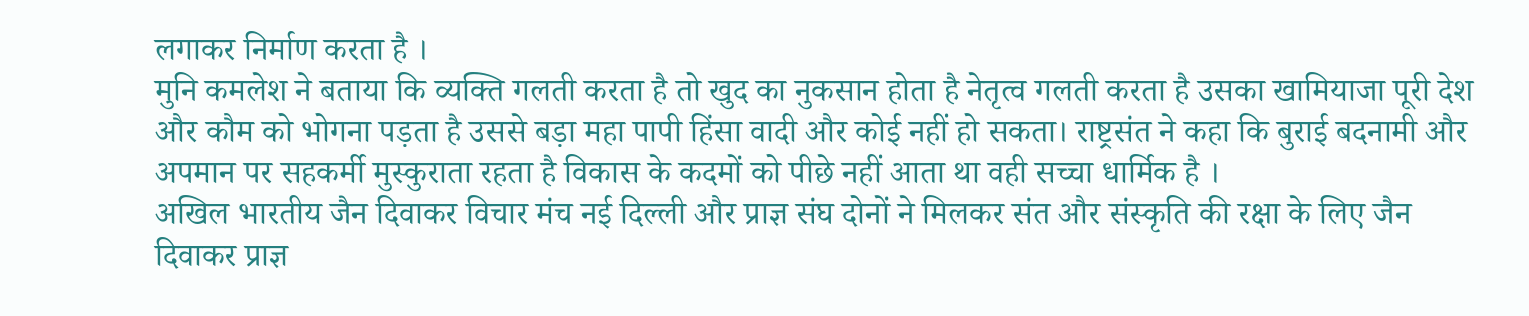लगाकर निर्माण करता है ।
मुनि कमलेश ने बताया कि व्यक्ति गलती करता है तो खुद का नुकसान होता है नेतृत्व गलती करता है उसका खामियाजा पूरी देश और कौम को भोगना पड़ता है उससे बड़ा महा पापी हिंसा वादी और कोई नहीं हो सकता। राष्ट्रसंत ने कहा कि बुराई बदनामी और अपमान पर सहकर्मी मुस्कुराता रहता है विकास के कदमों को पीछे नहीं आता था वही सच्चा धार्मिक है ।
अखिल भारतीय जैन दिवाकर विचार मंच नई दिल्ली और प्राज्ञ संघ दोनों ने मिलकर संत और संस्कृति की रक्षा के लिए जैन दिवाकर प्राज्ञ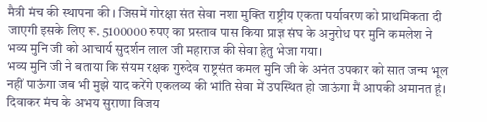मैत्री मंच की स्थापना की । जिसमें गोरक्षा संत सेवा नशा मुक्ति राष्ट्रीय एकता पर्यावरण को प्राथमिकता दी जाएगी इसके लिए रू. 5100000 रुपए का प्रस्ताव पास किया प्राज्ञ संघ के अनुरोध पर मुनि कमलेश ने भव्य मुनि जी को आचार्य सुदर्शन लाल जी महाराज की सेवा हेतु भेजा गया।
भव्य मुनि जी ने बताया कि संयम रक्षक गुरुदेव राष्ट्रसंत कमल मुनि जी के अनंत उपकार को सात जन्म भूल नहीं पाऊंगा जब भी मुझे याद करेंगे एकलव्य की भांति सेवा में उपस्थित हो जाऊंगा मैं आपकी अमानत हूं।
दिवाकर मंच के अभय सुराणा विजय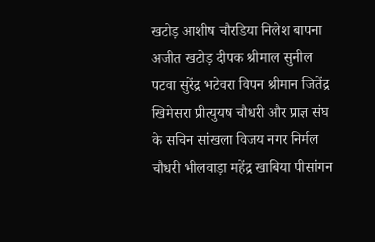खटोड़ आशीष चौरडिया निलेश बापना अजीत खटोड़ दीपक श्रीमाल सुनील पटवा सुरेंद्र भटेवरा विपन श्रीमान जितेंद्र खिमेसरा प्रीत्युयष चौधरी और प्राज्ञ संघ के सचिन सांखला विजय नगर निर्मल चौधरी भीलवाड़ा महेंद्र खाबिया पीसांगन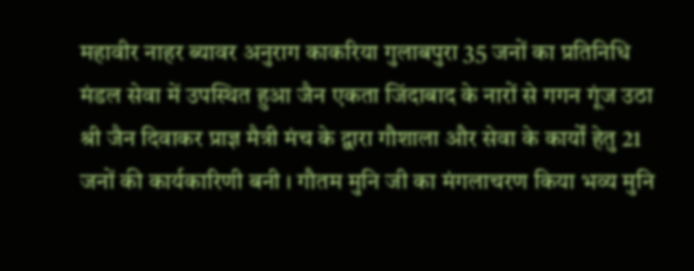महावीर नाहर ब्यावर अनुराग काकरिया गुलाबपुरा 35 जनों का प्रतिनिधि मंडल सेवा में उपस्थित हुआ जैन एकता जिंदाबाद के नारों से गगन गूंज उठा श्री जैन दिवाकर प्राज्ञ मैत्री मंच के द्वारा गौशाला और सेवा के कार्यों हेतु 21 जनों की कार्यकारिणी बनी । गौतम मुनि जी का मंगलाचरण किया भव्य मुनि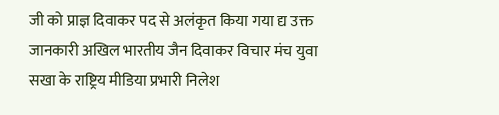जी को प्राज्ञ दिवाकर पद से अलंकृत किया गया द्य उक्त जानकारी अखिल भारतीय जैन दिवाकर विचार मंच युवा सखा के राष्ट्रिय मीडिया प्रभारी निलेश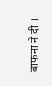बाफना ने दी ।